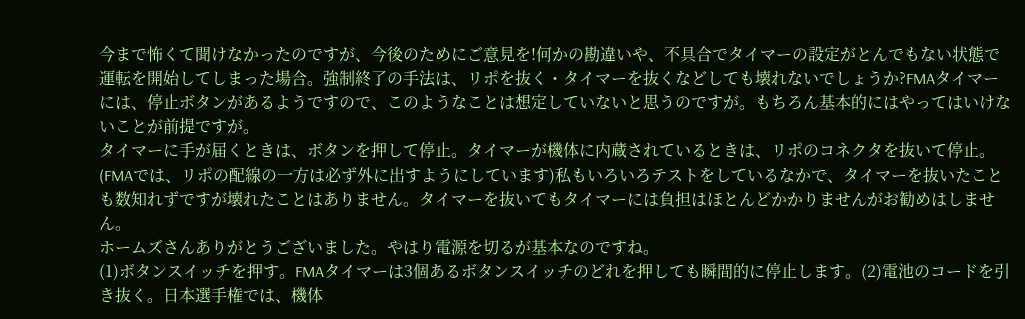今まで怖くて聞けなかったのですが、今後のためにご意見を!何かの勘違いや、不具合でタイマーの設定がとんでもない状態で運転を開始してしまった場合。強制終了の手法は、リポを抜く・タイマーを抜くなどしても壊れないでしょうか?FMAタイマーには、停止ボタンがあるようですので、このようなことは想定していないと思うのですが。もちろん基本的にはやってはいけないことが前提ですが。
タイマーに手が届くときは、ボタンを押して停止。タイマーが機体に内蔵されているときは、リポのコネクタを抜いて停止。(FMAでは、リポの配線の一方は必ず外に出すようにしています)私もいろいろテストをしているなかで、タイマーを抜いたことも数知れずですが壊れたことはありません。タイマーを抜いてもタイマーには負担はほとんどかかりませんがお勧めはしません。
ホームズさんありがとうございました。やはり電源を切るが基本なのですね。
(1)ボタンスイッチを押す。FMAタイマーは3個あるボタンスイッチのどれを押しても瞬間的に停止します。(2)電池のコードを引き抜く。日本選手権では、機体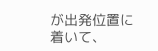が出発位置に着いて、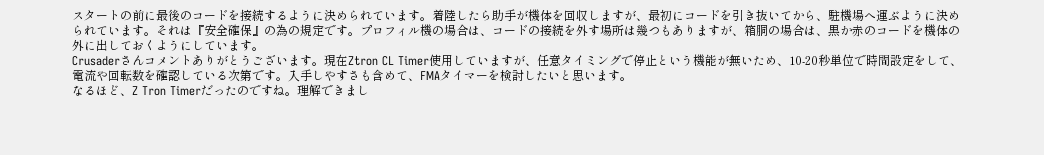スタートの前に最後のコードを接続するように決められています。着陸したら助手が機体を回収しますが、最初にコードを引き抜いてから、駐機場へ運ぶように決められています。それは『安全確保』の為の規定です。プロフィル機の場合は、コードの接続を外す場所は幾つもありますが、箱胴の場合は、黒か赤のコードを機体の外に出しておくようにしています。
Crusaderさんコメントありがとうございます。現在Ztron CL Timer使用していますが、任意タイミングで停止という機能が無いため、10-20秒単位で時間設定をして、電流や回転数を確認している次第です。入手しやすさも含めて、FMAタイマーを検討したいと思います。
なるほど、Z Tron Timerだったのですね。理解できまし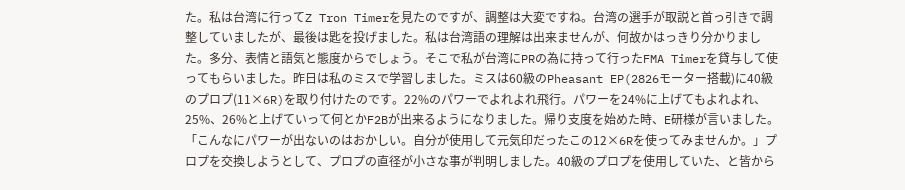た。私は台湾に行ってZ Tron Timerを見たのですが、調整は大変ですね。台湾の選手が取説と首っ引きで調整していましたが、最後は匙を投げました。私は台湾語の理解は出来ませんが、何故かはっきり分かりました。多分、表情と語気と態度からでしょう。そこで私が台湾にPRの為に持って行ったFMA Timerを貸与して使ってもらいました。昨日は私のミスで学習しました。ミスは60級のPheasant EP(2826モーター搭載)に40級のプロプ(11×6R)を取り付けたのです。22%のパワーでよれよれ飛行。パワーを24%に上げてもよれよれ、25%、26%と上げていって何とかF2Bが出来るようになりました。帰り支度を始めた時、E研様が言いました。「こんなにパワーが出ないのはおかしい。自分が使用して元気印だったこの12×6Rを使ってみませんか。」プロプを交換しようとして、プロプの直径が小さな事が判明しました。40級のプロプを使用していた、と皆から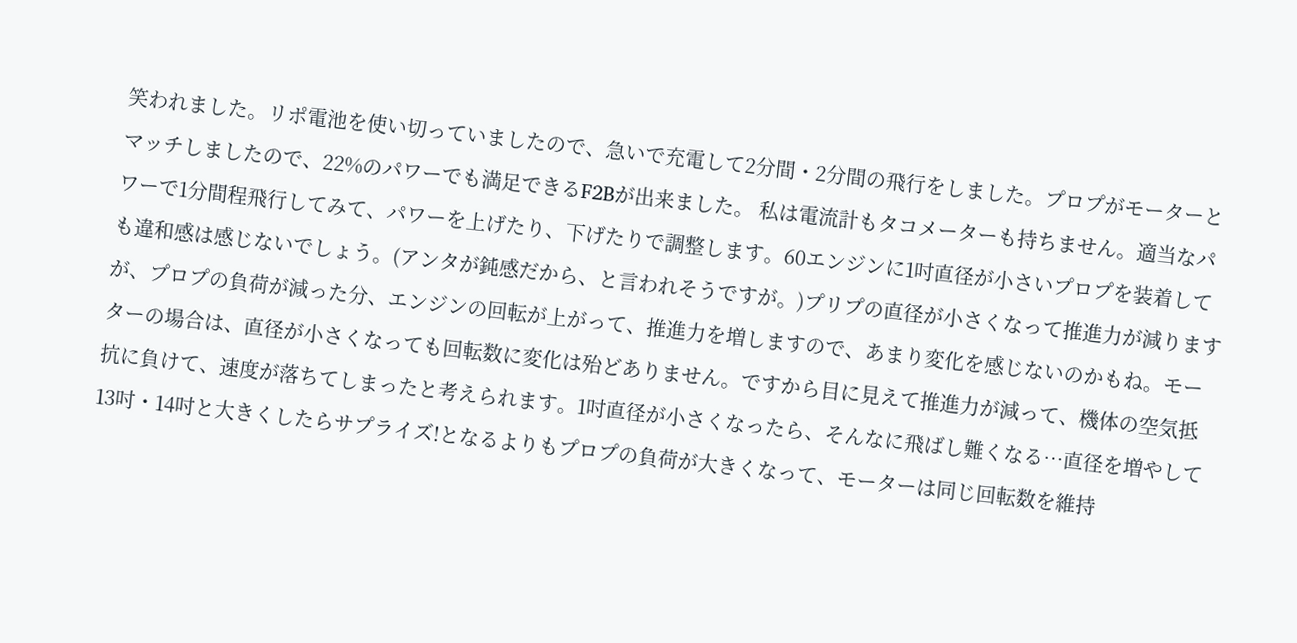笑われました。リポ電池を使い切っていましたので、急いで充電して2分間・2分間の飛行をしました。プロプがモーターとマッチしましたので、22%のパワーでも満足できるF2Bが出来ました。 私は電流計もタコメーターも持ちません。適当なパワーで1分間程飛行してみて、パワーを上げたり、下げたりで調整します。60エンジンに1吋直径が小さいプロプを装着しても違和感は感じないでしょう。(アンタが鈍感だから、と言われそうですが。)プリプの直径が小さくなって推進力が減りますが、プロプの負荷が減った分、エンジンの回転が上がって、推進力を増しますので、あまり変化を感じないのかもね。モーターの場合は、直径が小さくなっても回転数に変化は殆どありません。ですから目に見えて推進力が減って、機体の空気抵抗に負けて、速度が落ちてしまったと考えられます。1吋直径が小さくなったら、そんなに飛ばし難くなる…直径を増やして13吋・14吋と大きくしたらサプライズ!となるよりもプロプの負荷が大きくなって、モーターは同じ回転数を維持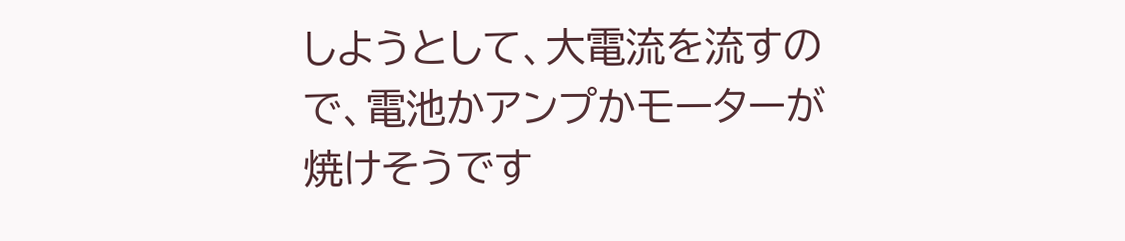しようとして、大電流を流すので、電池かアンプかモーターが焼けそうです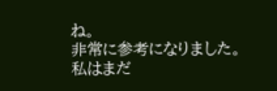ね。
非常に参考になりました。私はまだ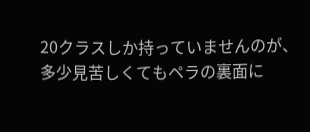20クラスしか持っていませんのが、多少見苦しくてもペラの裏面に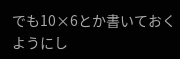でも10×6とか書いておくようにし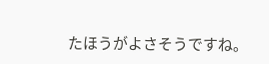たほうがよさそうですね。